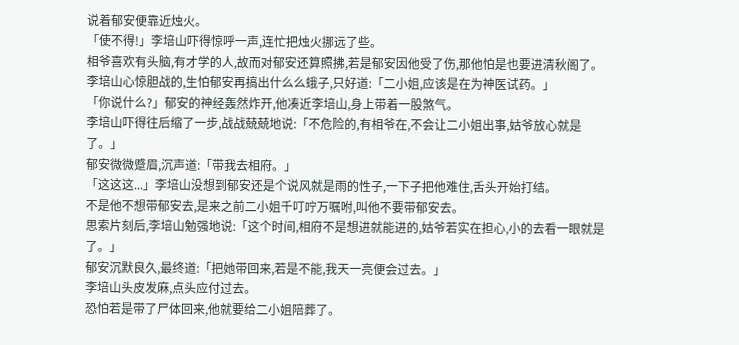说着郁安便靠近烛火。
「使不得!」李培山吓得惊呼一声,连忙把烛火挪远了些。
相爷喜欢有头脑,有才学的人,故而对郁安还算照拂,若是郁安因他受了伤,那他怕是也要进清秋阁了。
李培山心惊胆战的,生怕郁安再搞出什么么蛾子,只好道:「二小姐,应该是在为神医试药。」
「你说什么?」郁安的神经轰然炸开,他凑近李培山,身上带着一股煞气。
李培山吓得往后缩了一步,战战兢兢地说:「不危险的,有相爷在,不会让二小姐出事,姑爷放心就是了。」
郁安微微蹙眉,沉声道:「带我去相府。」
「这这这...」李培山没想到郁安还是个说风就是雨的性子,一下子把他难住,舌头开始打结。
不是他不想带郁安去,是来之前二小姐千叮咛万嘱咐,叫他不要带郁安去。
思索片刻后,李培山勉强地说:「这个时间,相府不是想进就能进的,姑爷若实在担心,小的去看一眼就是了。」
郁安沉默良久,最终道:「把她带回来,若是不能,我天一亮便会过去。」
李培山头皮发麻,点头应付过去。
恐怕若是带了尸体回来,他就要给二小姐陪葬了。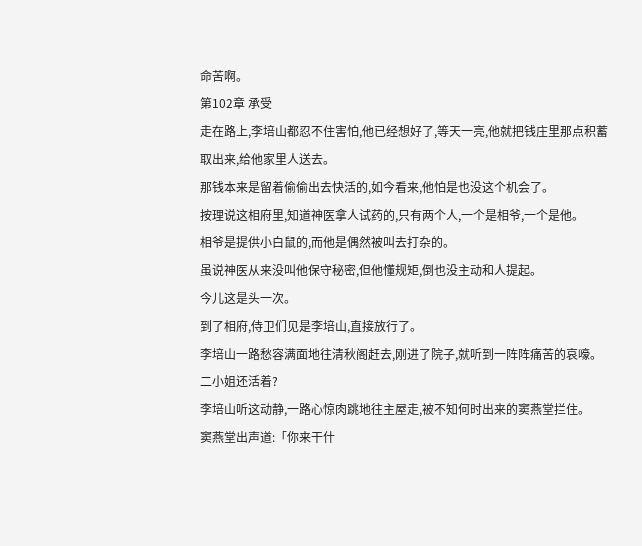命苦啊。
第102章 承受
走在路上,李培山都忍不住害怕,他已经想好了,等天一亮,他就把钱庄里那点积蓄取出来,给他家里人送去。
那钱本来是留着偷偷出去快活的,如今看来,他怕是也没这个机会了。
按理说这相府里,知道神医拿人试药的,只有两个人,一个是相爷,一个是他。
相爷是提供小白鼠的,而他是偶然被叫去打杂的。
虽说神医从来没叫他保守秘密,但他懂规矩,倒也没主动和人提起。
今儿这是头一次。
到了相府,侍卫们见是李培山,直接放行了。
李培山一路愁容满面地往清秋阁赶去,刚进了院子,就听到一阵阵痛苦的哀嚎。
二小姐还活着?
李培山听这动静,一路心惊肉跳地往主屋走,被不知何时出来的窦燕堂拦住。
窦燕堂出声道:「你来干什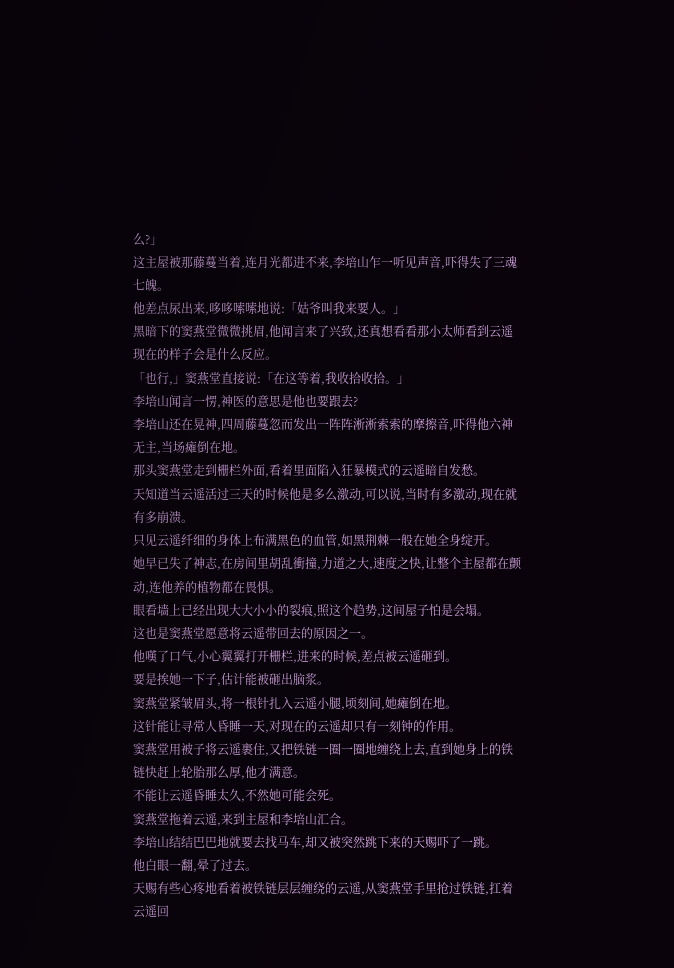么?」
这主屋被那藤蔓当着,连月光都进不来,李培山乍一听见声音,吓得失了三魂七魄。
他差点尿出来,哆哆嗦嗦地说:「姑爷叫我来要人。」
黑暗下的窦燕堂微微挑眉,他闻言来了兴致,还真想看看那小太师看到云遥现在的样子会是什么反应。
「也行,」窦燕堂直接说:「在这等着,我收拾收拾。」
李培山闻言一愣,神医的意思是他也要跟去?
李培山还在晃神,四周藤蔓忽而发出一阵阵淅淅索索的摩擦音,吓得他六神无主,当场瘫倒在地。
那头窦燕堂走到栅栏外面,看着里面陷入狂暴模式的云遥暗自发愁。
天知道当云遥活过三天的时候他是多么激动,可以说,当时有多激动,现在就有多崩溃。
只见云遥纤细的身体上布满黑色的血管,如黑荆棘一般在她全身绽开。
她早已失了神志,在房间里胡乱衝撞,力道之大,速度之快,让整个主屋都在颤动,连他养的植物都在畏惧。
眼看墙上已经出现大大小小的裂痕,照这个趋势,这间屋子怕是会塌。
这也是窦燕堂愿意将云遥带回去的原因之一。
他嘆了口气,小心翼翼打开栅栏,进来的时候,差点被云遥砸到。
要是挨她一下子,估计能被砸出脑浆。
窦燕堂紧皱眉头,将一根针扎入云遥小腿,顷刻间,她瘫倒在地。
这针能让寻常人昏睡一天,对现在的云遥却只有一刻钟的作用。
窦燕堂用被子将云遥裹住,又把铁链一圈一圈地缠绕上去,直到她身上的铁链快赶上轮胎那么厚,他才满意。
不能让云遥昏睡太久,不然她可能会死。
窦燕堂拖着云遥,来到主屋和李培山汇合。
李培山结结巴巴地就要去找马车,却又被突然跳下来的天赐吓了一跳。
他白眼一翻,晕了过去。
天赐有些心疼地看着被铁链层层缠绕的云遥,从窦燕堂手里抢过铁链,扛着云遥回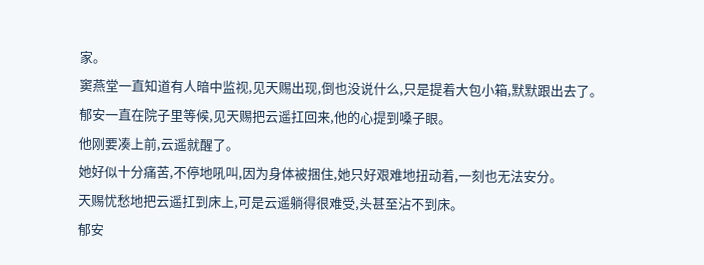家。
窦燕堂一直知道有人暗中监视,见天赐出现,倒也没说什么,只是提着大包小箱,默默跟出去了。
郁安一直在院子里等候,见天赐把云遥扛回来,他的心提到嗓子眼。
他刚要凑上前,云遥就醒了。
她好似十分痛苦,不停地吼叫,因为身体被捆住,她只好艰难地扭动着,一刻也无法安分。
天赐忧愁地把云遥扛到床上,可是云遥躺得很难受,头甚至沾不到床。
郁安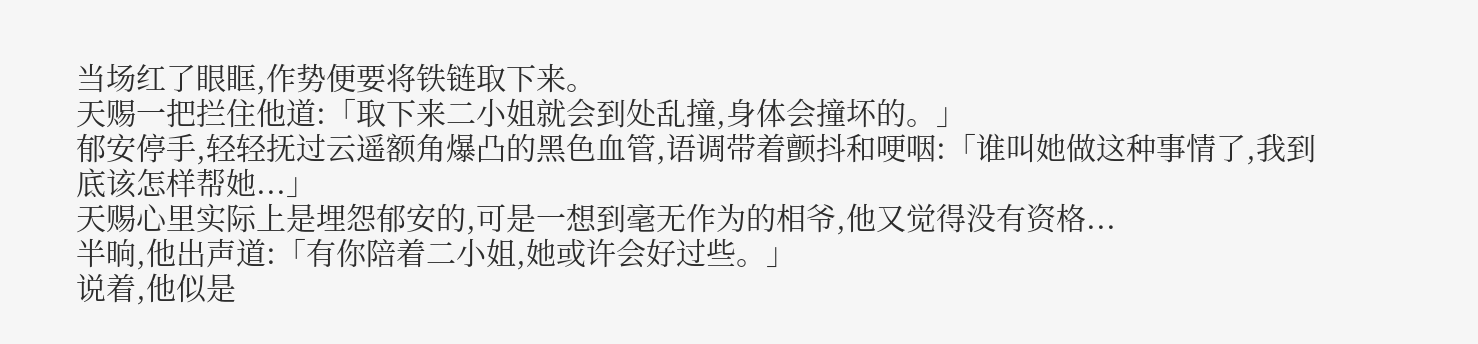当场红了眼眶,作势便要将铁链取下来。
天赐一把拦住他道:「取下来二小姐就会到处乱撞,身体会撞坏的。」
郁安停手,轻轻抚过云遥额角爆凸的黑色血管,语调带着颤抖和哽咽:「谁叫她做这种事情了,我到底该怎样帮她...」
天赐心里实际上是埋怨郁安的,可是一想到毫无作为的相爷,他又觉得没有资格...
半晌,他出声道:「有你陪着二小姐,她或许会好过些。」
说着,他似是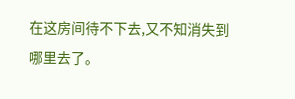在这房间待不下去,又不知消失到哪里去了。